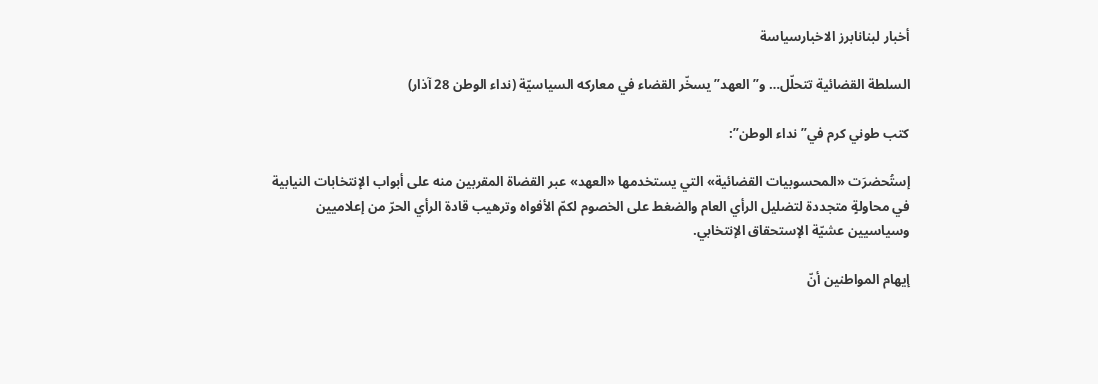أخبار لبنانابرز الاخبارسياسة

السلطة القضائية تتحلّل… و”العهد” يسخّر القضاء في معاركه السياسيّة (نداء الوطن 28 آذار)

كتب طوني كرم في” نداء الوطن”:

إستُحضرَت «المحسوبيات القضائية» التي يستخدمها «العهد» عبر القضاة المقربين منه على أبواب الإنتخابات النيابية في محاولةٍ متجددة لتضليل الرأي العام والضغط على الخصوم لكمّ الأفواه وترهيب قادة الرأي الحرّ من إعلاميين وسياسيين عشيّة الإستحقاق الإنتخابي.

إيهام المواطنين أنّ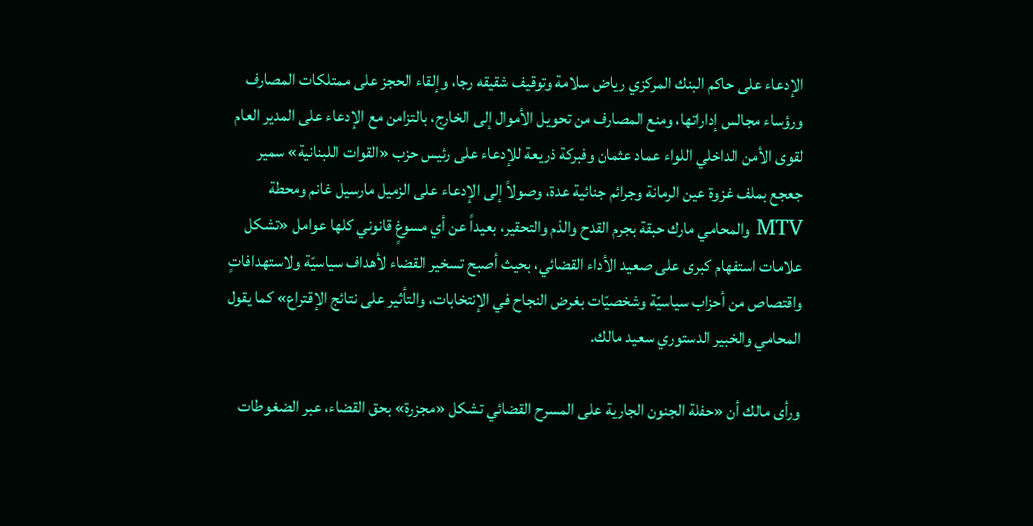الإدعاء على حاكم البنك المركزي رياض سلامة وتوقيف شقيقه رجا، وإلقاء الحجز على ممتلكات المصارف ورؤساء مجالس إداراتها، ومنع المصارف من تحويل الأموال إلى الخارج، بالتزامن مع الإدعاء على المدير العام لقوى الأمن الداخلي اللواء عماد عثمان وفبركة ذريعة للإدعاء على رئيس حزب «القوات اللبنانية» سمير جعجع بملف غزوة عين الرمانة وجرائم جنائية عدة، وصولاً إلى الإدعاء على الزميل مارسيل غانم ومحطة MTV والمحامي مارك حبقة بجرم القدح والذم والتحقير، بعيداً عن أي مسوغٍ قانوني كلها عوامل «تشكل علامات استفهام كبرى على صعيد الأداء القضائي، بحيث أصبح تسخير القضاء لأهداف سياسيّة ولاستهدافاتٍ واقتصاص من أحزاب سياسيّة وشخصيّات بغرض النجاح في الإنتخابات، والتأثير على نتائج الإقتراع» كما يقول المحامي والخبير الدستوري سعيد مالك.

ورأى مالك أن «حفلة الجنون الجارية على المسرح القضائي تشكل «مجزرة» بحق القضاء، عبر الضغوطات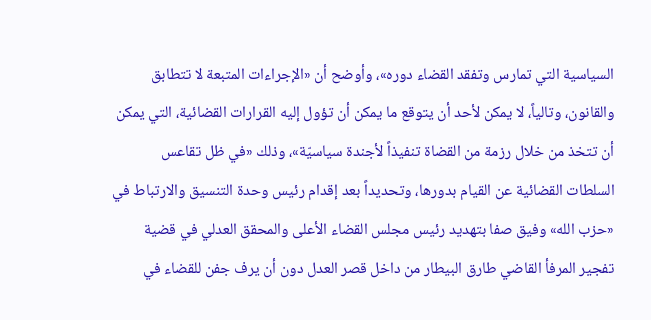السياسية التي تمارس وتفقد القضاء دوره»، وأوضح أن «الإجراءات المتبعة لا تتطابق والقانون، وتالياً، لا يمكن لأحد أن يتوقع ما يمكن أن تؤول إليه القرارات القضائية، التي يمكن أن تتخذ من خلال رزمة من القضاة تنفيذاً لأجندة سياسيّة»، وذلك «في ظل تقاعس السلطات القضائية عن القيام بدورها، وتحديداً بعد إقدام رئيس وحدة التنسيق والارتباط في «حزب الله» وفيق صفا بتهديد رئيس مجلس القضاء الأعلى والمحقق العدلي في قضية تفجير المرفأ القاضي طارق البيطار من داخل قصر العدل دون أن يرف جفن للقضاء في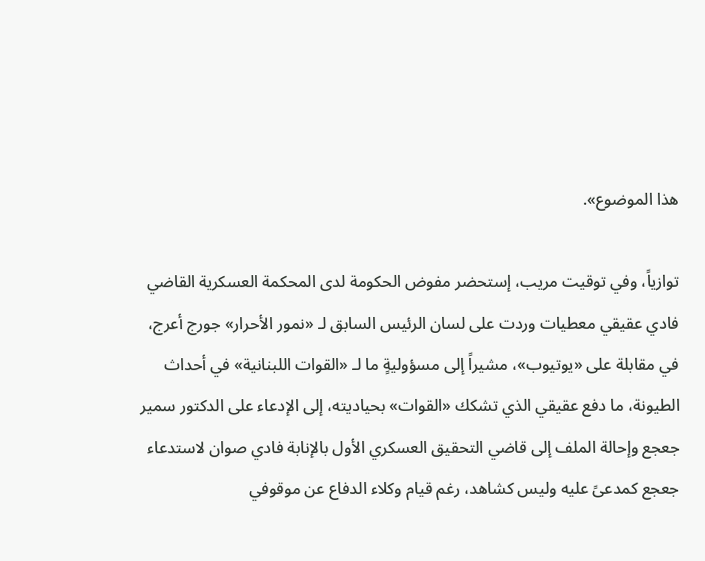هذا الموضوع».

توازياً، وفي توقيت مريب، إستحضر مفوض الحكومة لدى المحكمة العسكرية القاضي فادي عقيقي معطيات وردت على لسان الرئيس السابق لـ «نمور الأحرار» جورج أعرج، في مقابلة على «يوتيوب»، مشيراً إلى مسؤوليةٍ ما لـ «القوات اللبنانية» في أحداث الطيونة، ما دفع عقيقي الذي تشكك «القوات» بحياديته، إلى الإدعاء على الدكتور سمير جعجع وإحالة الملف إلى قاضي التحقيق العسكري الأول بالإنابة فادي صوان لاستدعاء جعجع كمدعىً عليه وليس كشاهد، رغم قيام وكلاء الدفاع عن موقوفي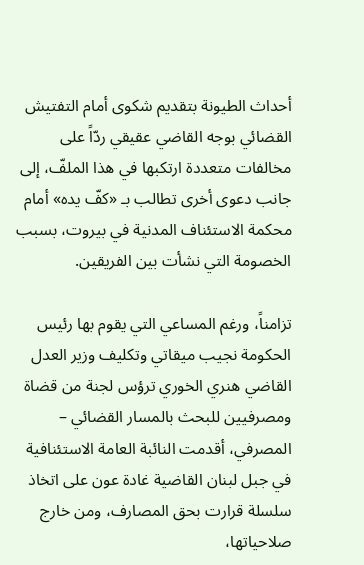أحداث الطيونة بتقديم شكوى أمام التفتيش القضائي بوجه القاضي عقيقي ردّاً على مخالفات متعددة ارتكبها في هذا الملفّ، إلى جانب دعوى أخرى تطالب بـ «كفّ يده» أمام محكمة الاستئناف المدنية في بيروت، بسبب الخصومة التي نشأت بين الفريقين.

تزامناً، ورغم المساعي التي يقوم بها رئيس الحكومة نجيب ميقاتي وتكليف وزير العدل القاضي هنري الخوري ترؤس لجنة من قضاة ومصرفيين للبحث بالمسار القضائي – المصرفي، أقدمت النائبة العامة الاستئنافية في جبل لبنان القاضية غادة عون على اتخاذ سلسلة قرارت بحق المصارف، ومن خارج صلاحياتها،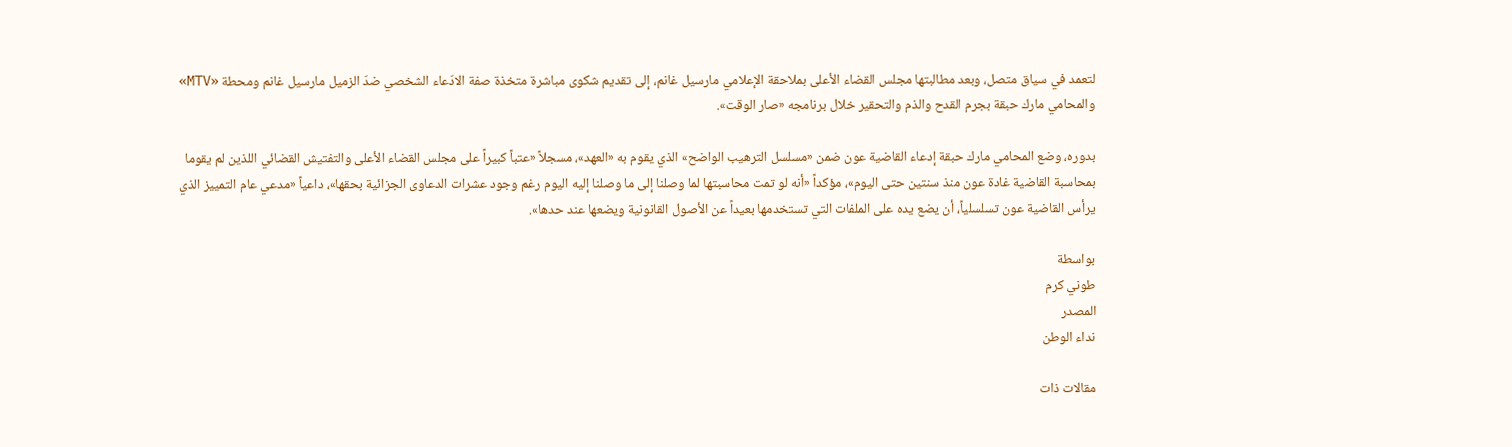لتعمد في سياق متصل، وبعد مطالبتها مجلس القضاء الأعلى بملاحقة الإعلامي مارسيل غانم، إلى تقديم شكوى مباشرة متخذة صفة الادّعاء الشخصي ضدّ الزميل مارسيل غانم ومحطة «MTV» والمحامي مارك حبقة بجرم القدح والذم والتحقير خلال برنامجه «صار الوقت».

بدوره، وضع المحامي مارك حبقة إدعاء القاضية عون ضمن «مسلسل الترهيب الواضح» الذي يقوم به «العهد»، مسجلاً «عتباً كبيراً على مجلس القضاء الأعلى والتفتيش القضائي اللذين لم يقوما بمحاسبة القاضية غادة عون منذ سنتين حتى اليوم»، مؤكداً «أنه لو تمت محاسبتها لما وصلنا إلى ما وصلنا إليه اليوم رغم وجود عشرات الدعاوى الجزائية بحقها»، داعياً «مدعي عام التمييز الذي يرأس القاضية عون تسلسلياً، أن يضع يده على الملفات التي تستخدمها بعيداً عن الأصول القانونية ويضعها عند حدها».

بواسطة
طوني كرم
المصدر
نداء الوطن

مقالات ذات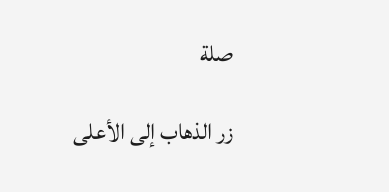صلة

زر الذهاب إلى الأعلى